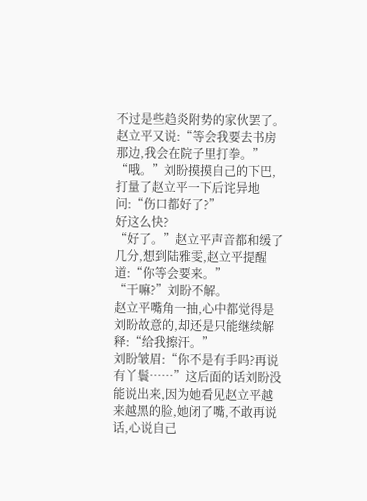不过是些趋炎附势的家伙罢了。
赵立平又说:“等会我要去书房那边,我会在院子里打拳。”
“哦。”刘盼摸摸自己的下巴,打量了赵立平一下后诧异地问:“伤口都好了?”
好这么快?
“好了。”赵立平声音都和缓了几分,想到陆雅雯,赵立平提醒道:“你等会要来。”
“干嘛?”刘盼不解。
赵立平嘴角一抽,心中都觉得是刘盼故意的,却还是只能继续解释:“给我擦汗。”
刘盼皱眉:“你不是有手吗?再说有丫鬟……”这后面的话刘盼没能说出来,因为她看见赵立平越来越黑的脸,她闭了嘴,不敢再说话,心说自己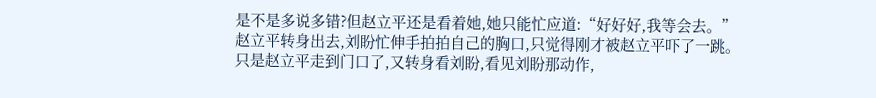是不是多说多错?但赵立平还是看着她,她只能忙应道:“好好好,我等会去。”
赵立平转身出去,刘盼忙伸手拍拍自己的胸口,只觉得刚才被赵立平吓了一跳。
只是赵立平走到门口了,又转身看刘盼,看见刘盼那动作,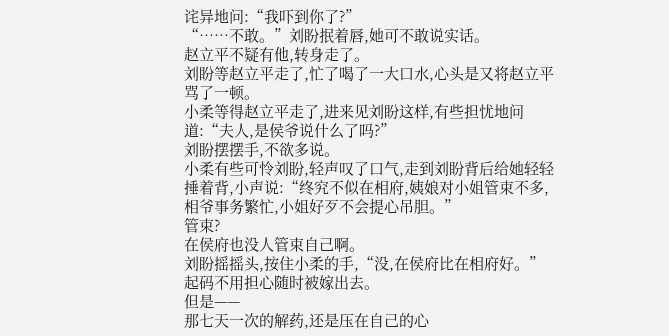诧异地问:“我吓到你了?”
“……不敢。”刘盼抿着唇,她可不敢说实话。
赵立平不疑有他,转身走了。
刘盼等赵立平走了,忙了喝了一大口水,心头是又将赵立平骂了一顿。
小柔等得赵立平走了,进来见刘盼这样,有些担忧地问道:“夫人,是侯爷说什么了吗?”
刘盼摆摆手,不欲多说。
小柔有些可怜刘盼,轻声叹了口气,走到刘盼背后给她轻轻捶着背,小声说:“终究不似在相府,姨娘对小姐管束不多,相爷事务繁忙,小姐好歹不会提心吊胆。”
管束?
在侯府也没人管束自己啊。
刘盼摇摇头,按住小柔的手,“没,在侯府比在相府好。”
起码不用担心随时被嫁出去。
但是——
那七天一次的解药,还是压在自己的心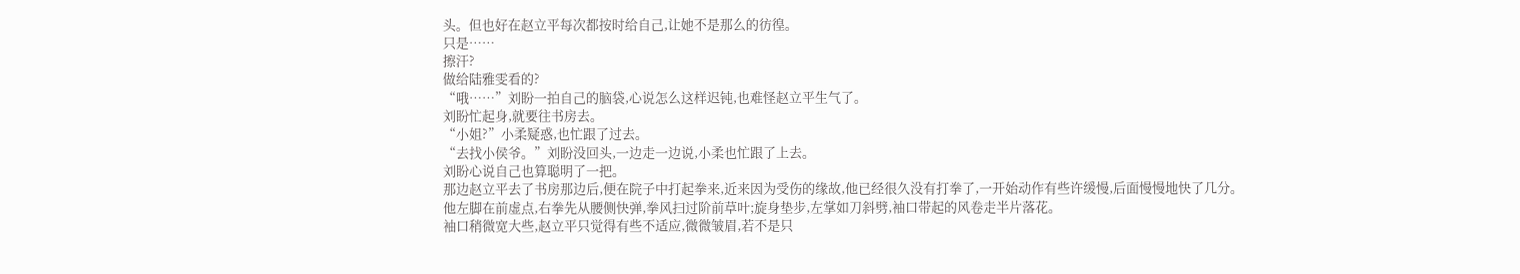头。但也好在赵立平每次都按时给自己,让她不是那么的彷徨。
只是……
擦汗?
做给陆雅雯看的?
“哦……”刘盼一拍自己的脑袋,心说怎么这样迟钝,也难怪赵立平生气了。
刘盼忙起身,就要往书房去。
“小姐?”小柔疑惑,也忙跟了过去。
“去找小侯爷。”刘盼没回头,一边走一边说,小柔也忙跟了上去。
刘盼心说自己也算聪明了一把。
那边赵立平去了书房那边后,便在院子中打起拳来,近来因为受伤的缘故,他已经很久没有打拳了,一开始动作有些许缓慢,后面慢慢地快了几分。
他左脚在前虚点,右拳先从腰侧快弹,拳风扫过阶前草叶;旋身垫步,左掌如刀斜劈,袖口带起的风卷走半片落花。
袖口稍微宽大些,赵立平只觉得有些不适应,微微皱眉,若不是只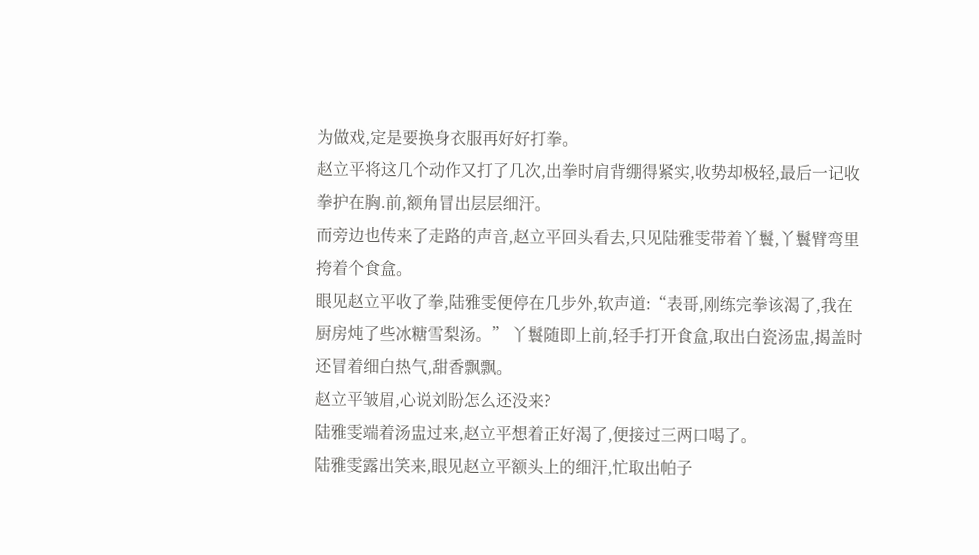为做戏,定是要换身衣服再好好打拳。
赵立平将这几个动作又打了几次,出拳时肩背绷得紧实,收势却极轻,最后一记收拳护在胸.前,额角冒出层层细汗。
而旁边也传来了走路的声音,赵立平回头看去,只见陆雅雯带着丫鬟,丫鬟臂弯里挎着个食盒。
眼见赵立平收了拳,陆雅雯便停在几步外,软声道:“表哥,刚练完拳该渴了,我在厨房炖了些冰糖雪梨汤。” 丫鬟随即上前,轻手打开食盒,取出白瓷汤盅,揭盖时还冒着细白热气,甜香飘飘。
赵立平皱眉,心说刘盼怎么还没来?
陆雅雯端着汤盅过来,赵立平想着正好渴了,便接过三两口喝了。
陆雅雯露出笑来,眼见赵立平额头上的细汗,忙取出帕子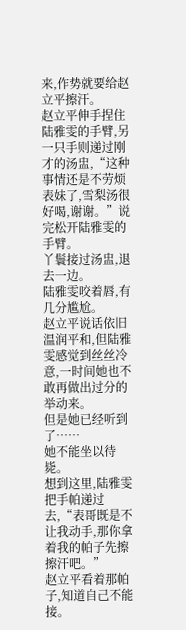来,作势就要给赵立平擦汗。
赵立平伸手捏住陆雅雯的手臂,另一只手则递过刚才的汤盅,“这种事情还是不劳烦表妹了,雪梨汤很好喝,谢谢。”说完松开陆雅雯的手臂。
丫鬟接过汤盅,退去一边。
陆雅雯咬着唇,有几分尴尬。
赵立平说话依旧温润平和,但陆雅雯感觉到丝丝冷意,一时间她也不敢再做出过分的举动来。
但是她已经听到了……
她不能坐以待毙。
想到这里,陆雅雯把手帕递过去,“表哥既是不让我动手,那你拿着我的帕子先擦擦汗吧。”
赵立平看着那帕子,知道自己不能接。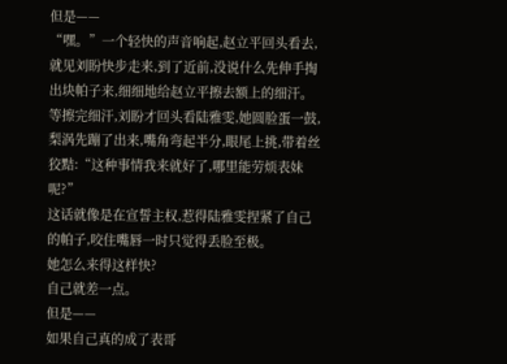但是——
“嘿。”一个轻快的声音响起,赵立平回头看去,就见刘盼快步走来,到了近前,没说什么先伸手掏出块帕子来,细细地给赵立平擦去额上的细汗。
等擦完细汗,刘盼才回头看陆雅雯,她圆脸蛋一鼓,梨涡先蹦了出来,嘴角弯起半分,眼尾上挑,带着丝狡黠:“这种事情我来就好了,哪里能劳烦表妹呢?”
这话就像是在宣誓主权,惹得陆雅雯捏紧了自己的帕子,咬住嘴唇一时只觉得丢脸至极。
她怎么来得这样快?
自己就差一点。
但是——
如果自己真的成了表哥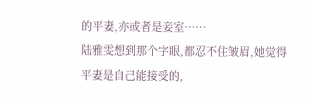的平妻,亦或者是妾室……
陆雅雯想到那个字眼,都忍不住皱眉,她觉得平妻是自己能接受的,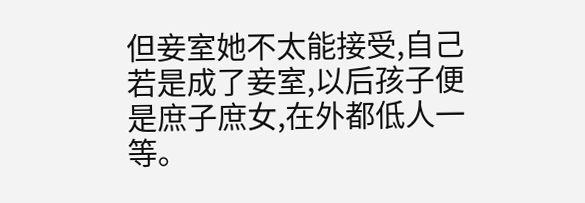但妾室她不太能接受,自己若是成了妾室,以后孩子便是庶子庶女,在外都低人一等。